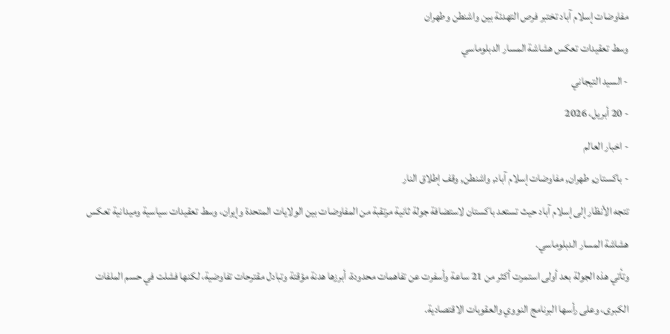مفاوضات إسلام آباد تختبر فرص التهدئة بين واشنطن وطهران
وسط تعقيدات تعكس هشاشة المسار الدبلوماسي
- السيد التيجاني
- 20 أبريل، 2026
- اخبار العالم
- باكستان, طهران, مفاوضات إسلام آباد, واشنطن, وقف إطلاق النار
تتجه الأنظار إلى إسلام آباد حيث تستعد باكستان لاستضافة جولة ثانية مرتقبة من المفاوضات بين الولايات المتحدة وإيران، وسط تعقيدات سياسية وميدانية تعكس هشاشة المسار الدبلوماسي.
وتأتي هذه الجولة بعد أولى استمرت أكثر من 21 ساعة وأسفرت عن تفاهمات محدودة، أبرزها هدنة مؤقتة وتبادل مقترحات تفاوضية، لكنها فشلت في حسم الملفات الكبرى، وعلى رأسها البرنامج النووي والعقوبات الاقتصادية.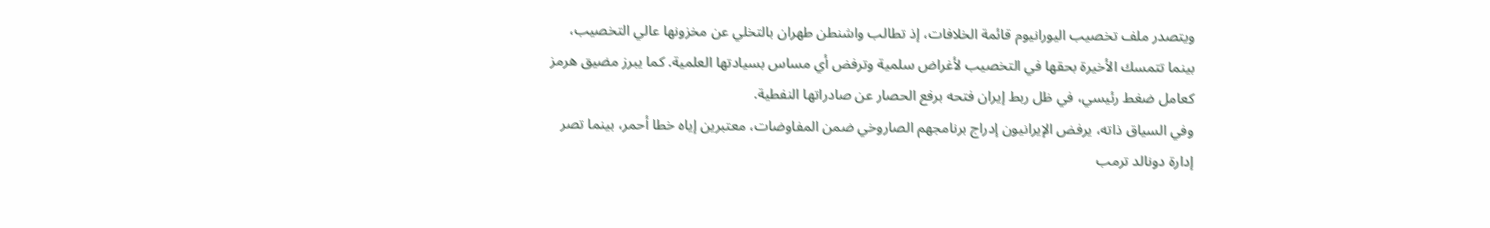ويتصدر ملف تخصيب اليورانيوم قائمة الخلافات، إذ تطالب واشنطن طهران بالتخلي عن مخزونها عالي التخصيب، بينما تتمسك الأخيرة بحقها في التخصيب لأغراض سلمية وترفض أي مساس بسيادتها العلمية. كما يبرز مضيق هرمز كعامل ضغط رئيسي، في ظل ربط إيران فتحه برفع الحصار عن صادراتها النفطية.
وفي السياق ذاته، يرفض الإيرانيون إدراج برنامجهم الصاروخي ضمن المفاوضات، معتبرين إياه خطا أحمر، بينما تصر إدارة دونالد ترمب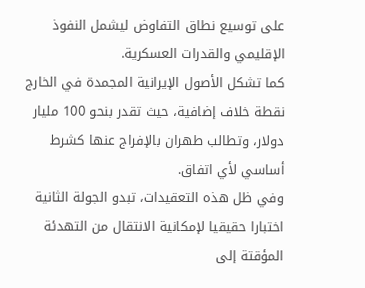على توسيع نطاق التفاوض ليشمل النفوذ الإقليمي والقدرات العسكرية.
كما تشكل الأصول الإيرانية المجمدة في الخارج نقطة خلاف إضافية، حيث تقدر بنحو 100 مليار دولار، وتطالب طهران بالإفراج عنها كشرط أساسي لأي اتفاق.
وفي ظل هذه التعقيدات، تبدو الجولة الثانية اختبارا حقيقيا لإمكانية الانتقال من التهدئة المؤقتة إلى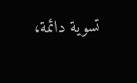تسوية دائمة،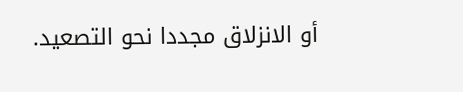أو الانزلاق مجددا نحو التصعيد.